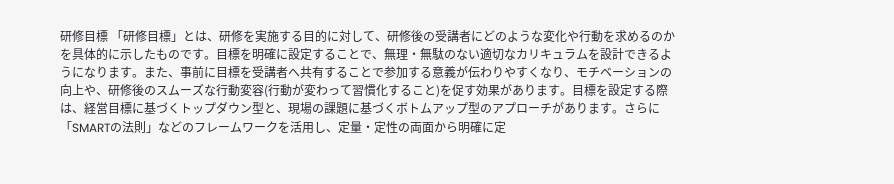研修目標 「研修目標」とは、研修を実施する目的に対して、研修後の受講者にどのような変化や行動を求めるのかを具体的に示したものです。目標を明確に設定することで、無理・無駄のない適切なカリキュラムを設計できるようになります。また、事前に目標を受講者へ共有することで参加する意義が伝わりやすくなり、モチベーションの向上や、研修後のスムーズな行動変容(行動が変わって習慣化すること)を促す効果があります。目標を設定する際は、経営目標に基づくトップダウン型と、現場の課題に基づくボトムアップ型のアプローチがあります。さらに「SMARTの法則」などのフレームワークを活用し、定量・定性の両面から明確に定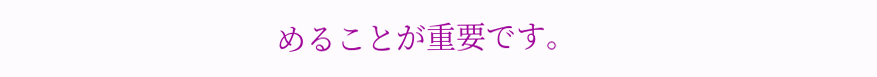めることが重要です。